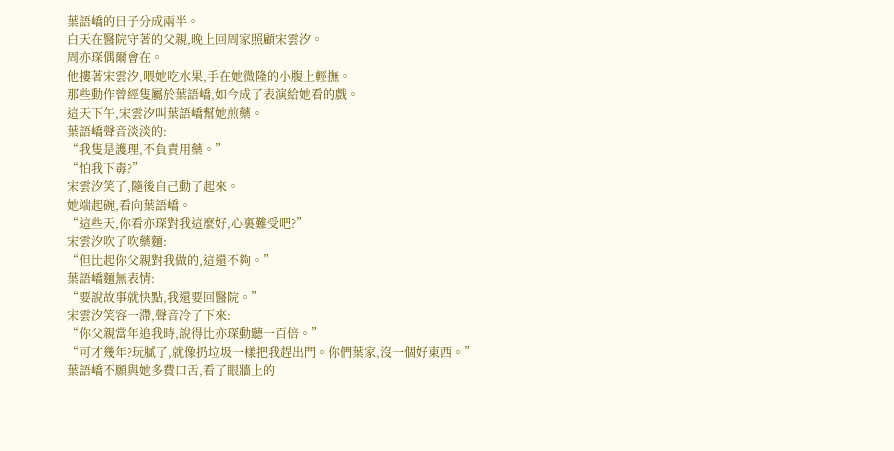葉語嶠的日子分成兩半。
白天在醫院守著的父親,晚上回周家照顧宋雲汐。
周亦琛偶爾會在。
他摟著宋雲汐,喂她吃水果,手在她微隆的小腹上輕撫。
那些動作曾經隻屬於葉語嶠,如今成了表演給她看的戲。
這天下午,宋雲汐叫葉語嶠幫她煎藥。
葉語嶠聲音淡淡的:
“我隻是護理,不負責用藥。”
“怕我下毒?”
宋雲汐笑了,隨後自己動了起來。
她端起碗,看向葉語嶠。
“這些天,你看亦琛對我這麼好,心裏難受吧?”
宋雲汐吹了吹藥麵:
“但比起你父親對我做的,這還不夠。”
葉語嶠麵無表情:
“要說故事就快點,我還要回醫院。”
宋雲汐笑容一滯,聲音冷了下來:
“你父親當年追我時,說得比亦琛動聽一百倍。”
“可才幾年?玩膩了,就像扔垃圾一樣把我趕出門。你們葉家,沒一個好東西。”
葉語嶠不願與她多費口舌,看了眼牆上的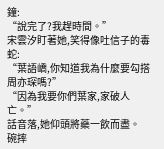鐘:
“說完了?我趕時間。”
宋雲汐盯著她,笑得像吐信子的毒蛇:
“葉語嶠,你知道我為什麼要勾搭周亦琛嗎?”
“因為我要你們葉家,家破人亡。”
話音落,她仰頭將藥一飲而盡。
碗摔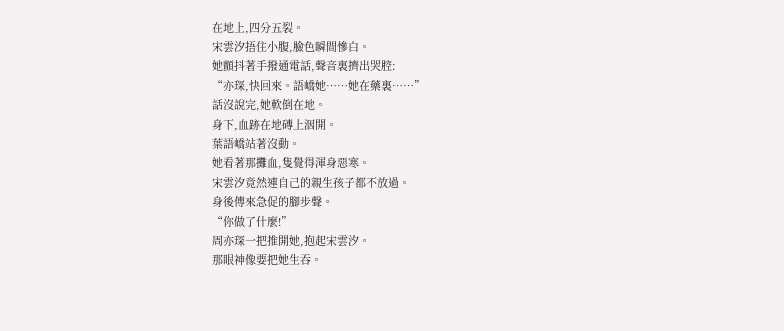在地上,四分五裂。
宋雲汐捂住小腹,臉色瞬間慘白。
她顫抖著手撥通電話,聲音裏擠出哭腔:
“亦琛,快回來。語嶠她……她在藥裏……”
話沒說完,她軟倒在地。
身下,血跡在地磚上洇開。
葉語嶠站著沒動。
她看著那攤血,隻覺得渾身惡寒。
宋雲汐竟然連自己的親生孩子都不放過。
身後傳來急促的腳步聲。
“你做了什麼!”
周亦琛一把推開她,抱起宋雲汐。
那眼神像要把她生吞。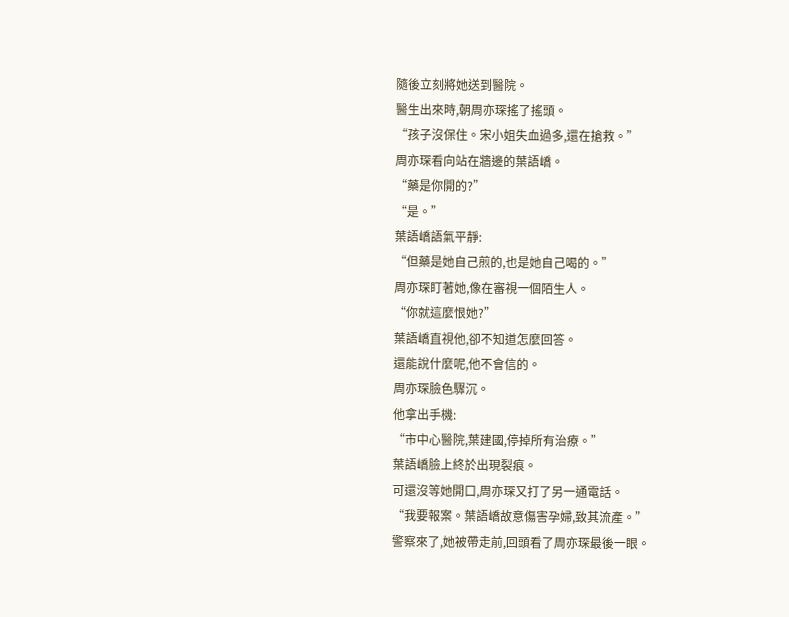隨後立刻將她送到醫院。
醫生出來時,朝周亦琛搖了搖頭。
“孩子沒保住。宋小姐失血過多,還在搶救。”
周亦琛看向站在牆邊的葉語嶠。
“藥是你開的?”
“是。”
葉語嶠語氣平靜:
“但藥是她自己煎的,也是她自己喝的。”
周亦琛盯著她,像在審視一個陌生人。
“你就這麼恨她?”
葉語嶠直視他,卻不知道怎麼回答。
還能說什麼呢,他不會信的。
周亦琛臉色驟沉。
他拿出手機:
“市中心醫院,葉建國,停掉所有治療。”
葉語嶠臉上終於出現裂痕。
可還沒等她開口,周亦琛又打了另一通電話。
“我要報案。葉語嶠故意傷害孕婦,致其流產。”
警察來了,她被帶走前,回頭看了周亦琛最後一眼。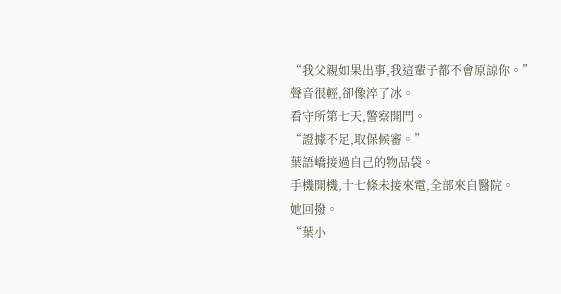“我父親如果出事,我這輩子都不會原諒你。”
聲音很輕,卻像淬了冰。
看守所第七天,警察開門。
“證據不足,取保候審。”
葉語嶠接過自己的物品袋。
手機開機,十七條未接來電,全部來自醫院。
她回撥。
“葉小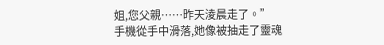姐,您父親……昨天淩晨走了。”
手機從手中滑落,她像被抽走了靈魂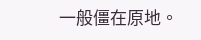一般僵在原地。